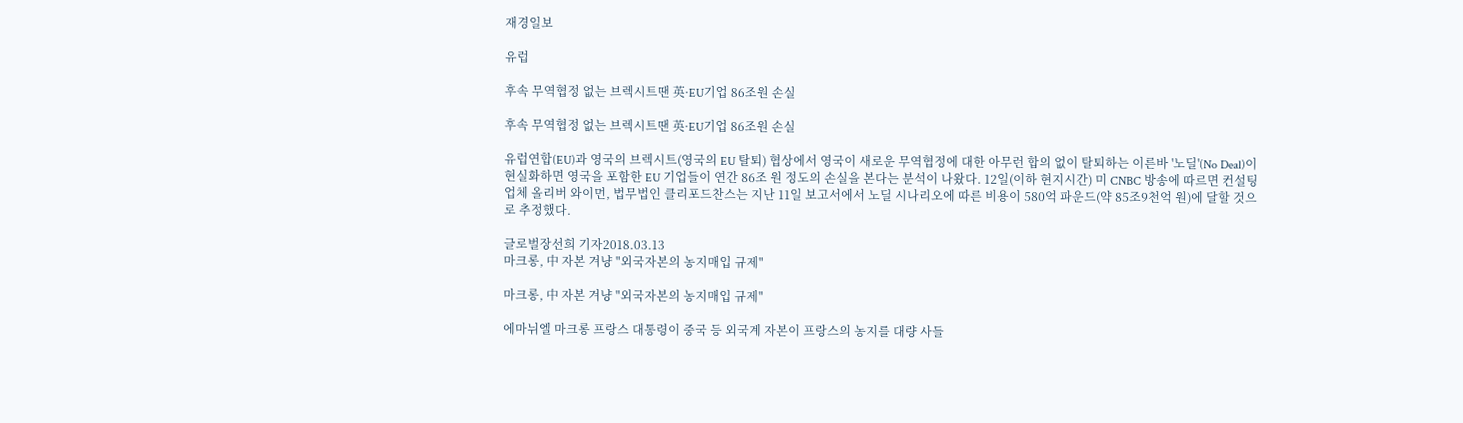재경일보

유럽

후속 무역협정 없는 브렉시트땐 英·EU기업 86조원 손실

후속 무역협정 없는 브렉시트땐 英·EU기업 86조원 손실

유럽연합(EU)과 영국의 브렉시트(영국의 EU 탈퇴) 협상에서 영국이 새로운 무역협정에 대한 아무런 합의 없이 탈퇴하는 이른바 '노딜'(No Deal)이 현실화하면 영국을 포함한 EU 기업들이 연간 86조 원 정도의 손실을 본다는 분석이 나왔다. 12일(이하 현지시간) 미 CNBC 방송에 따르면 컨설팅 업체 올리버 와이먼, 법무법인 클리포드찬스는 지난 11일 보고서에서 노딜 시나리오에 따른 비용이 580억 파운드(약 85조9천억 원)에 달할 것으로 추정했다.

글로벌장선희 기자2018.03.13
마크롱, 中 자본 겨냥 "외국자본의 농지매입 규제"

마크롱, 中 자본 겨냥 "외국자본의 농지매입 규제"

에마뉘엘 마크롱 프랑스 대통령이 중국 등 외국계 자본이 프랑스의 농지를 대량 사들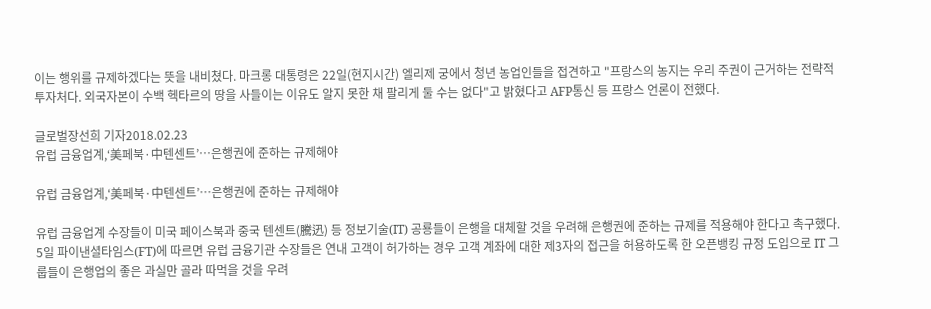이는 행위를 규제하겠다는 뜻을 내비쳤다. 마크롱 대통령은 22일(현지시간) 엘리제 궁에서 청년 농업인들을 접견하고 "프랑스의 농지는 우리 주권이 근거하는 전략적 투자처다. 외국자본이 수백 헥타르의 땅을 사들이는 이유도 알지 못한 채 팔리게 둘 수는 없다"고 밝혔다고 AFP통신 등 프랑스 언론이 전했다.

글로벌장선희 기자2018.02.23
유럽 금융업계,‘美페북·中텐센트’…은행권에 준하는 규제해야

유럽 금융업계,‘美페북·中텐센트’…은행권에 준하는 규제해야

유럽 금융업계 수장들이 미국 페이스북과 중국 텐센트(騰迅) 등 정보기술(IT) 공룡들이 은행을 대체할 것을 우려해 은행권에 준하는 규제를 적용해야 한다고 촉구했다. 5일 파이낸셜타임스(FT)에 따르면 유럽 금융기관 수장들은 연내 고객이 허가하는 경우 고객 계좌에 대한 제3자의 접근을 허용하도록 한 오픈뱅킹 규정 도입으로 IT 그룹들이 은행업의 좋은 과실만 골라 따먹을 것을 우려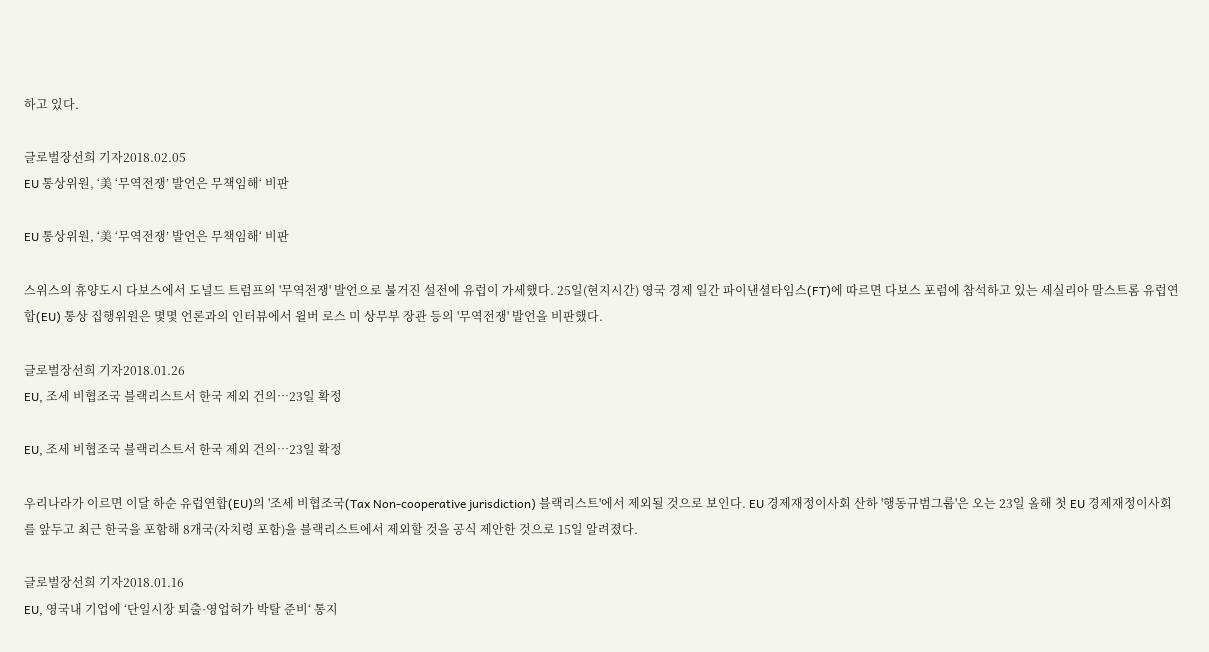하고 있다.

글로벌장선희 기자2018.02.05
EU 통상위원, ‘美 ‘무역전쟁’ 발언은 무책임해‘ 비판

EU 통상위원, ‘美 ‘무역전쟁’ 발언은 무책임해‘ 비판

스위스의 휴양도시 다보스에서 도널드 트럼프의 '무역전쟁' 발언으로 불거진 설전에 유럽이 가세했다. 25일(현지시간) 영국 경제 일간 파이낸셜타임스(FT)에 따르면 다보스 포럼에 참석하고 있는 세실리아 말스트롬 유럽연합(EU) 통상 집행위원은 몇몇 언론과의 인터뷰에서 윌버 로스 미 상무부 장관 등의 '무역전쟁' 발언을 비판했다.

글로벌장선희 기자2018.01.26
EU, 조세 비협조국 블랙리스트서 한국 제외 건의…23일 확정

EU, 조세 비협조국 블랙리스트서 한국 제외 건의…23일 확정

우리나라가 이르면 이달 하순 유럽연합(EU)의 '조세 비협조국(Tax Non-cooperative jurisdiction) 블랙리스트'에서 제외될 것으로 보인다. EU 경제재정이사회 산하 '행동규범그룹'은 오는 23일 올해 첫 EU 경제재정이사회를 앞두고 최근 한국을 포함해 8개국(자치령 포함)을 블랙리스트에서 제외할 것을 공식 제안한 것으로 15일 알려졌다.

글로벌장선희 기자2018.01.16
EU, 영국내 기업에 ‘단일시장 퇴출·영업허가 박탈 준비‘ 통지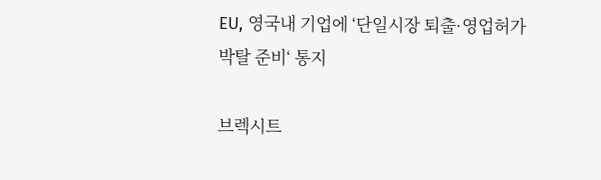EU, 영국내 기업에 ‘단일시장 퇴출·영업허가 박탈 준비‘ 통지

브렉시트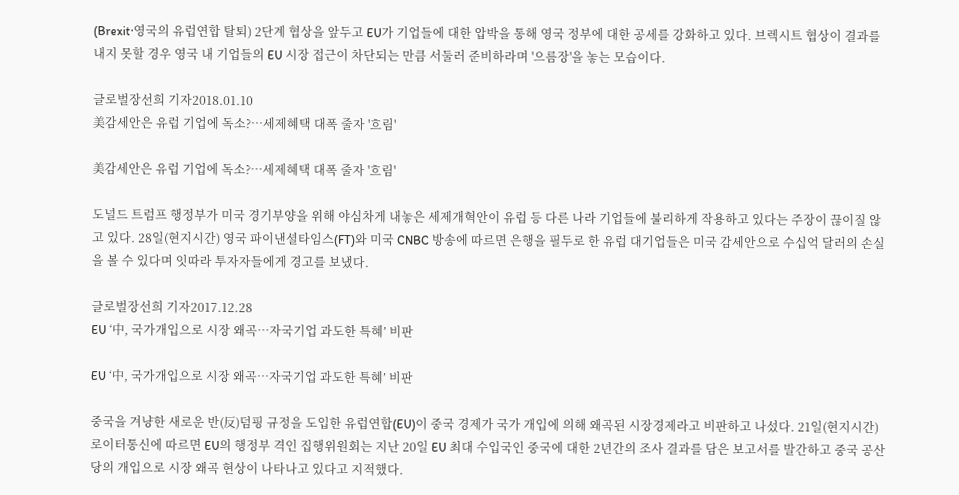(Brexit·영국의 유럽연합 탈퇴) 2단계 협상을 앞두고 EU가 기업들에 대한 압박을 통해 영국 정부에 대한 공세를 강화하고 있다. 브렉시트 협상이 결과를 내지 못할 경우 영국 내 기업들의 EU 시장 접근이 차단되는 만큼 서둘러 준비하라며 '으름장'을 놓는 모습이다.

글로벌장선희 기자2018.01.10
美감세안은 유럽 기업에 독소?…세제혜택 대폭 줄자 '흐림'

美감세안은 유럽 기업에 독소?…세제혜택 대폭 줄자 '흐림'

도널드 트럼프 행정부가 미국 경기부양을 위해 야심차게 내놓은 세제개혁안이 유럽 등 다른 나라 기업들에 불리하게 작용하고 있다는 주장이 끊이질 않고 있다. 28일(현지시간) 영국 파이낸셜타임스(FT)와 미국 CNBC 방송에 따르면 은행을 필두로 한 유럽 대기업들은 미국 감세안으로 수십억 달러의 손실을 볼 수 있다며 잇따라 투자자들에게 경고를 보냈다.

글로벌장선희 기자2017.12.28
EU ‘中, 국가개입으로 시장 왜곡…자국기업 과도한 특혜’ 비판

EU ‘中, 국가개입으로 시장 왜곡…자국기업 과도한 특혜’ 비판

중국을 겨냥한 새로운 반(反)덤핑 규정을 도입한 유럽연합(EU)이 중국 경제가 국가 개입에 의해 왜곡된 시장경제라고 비판하고 나섰다. 21일(현지시간) 로이터통신에 따르면 EU의 행정부 격인 집행위원회는 지난 20일 EU 최대 수입국인 중국에 대한 2년간의 조사 결과를 담은 보고서를 발간하고 중국 공산당의 개입으로 시장 왜곡 현상이 나타나고 있다고 지적했다.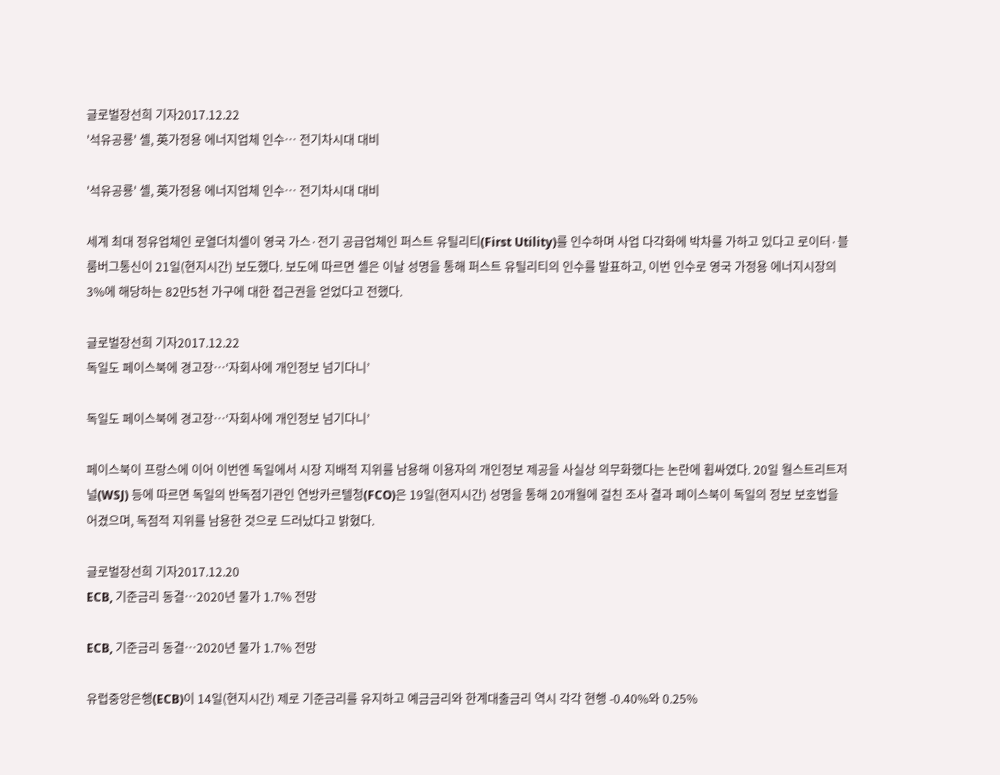글로벌장선희 기자2017.12.22
'석유공룡' 셸, 英가정용 에너지업체 인수… 전기차시대 대비

'석유공룡' 셸, 英가정용 에너지업체 인수… 전기차시대 대비

세계 최대 정유업체인 로열더치셸이 영국 가스·전기 공급업체인 퍼스트 유틸리티(First Utility)를 인수하며 사업 다각화에 박차를 가하고 있다고 로이터·블룸버그통신이 21일(현지시간) 보도했다. 보도에 따르면 셸은 이날 성명을 통해 퍼스트 유틸리티의 인수를 발표하고, 이번 인수로 영국 가정용 에너지시장의 3%에 해당하는 82만5천 가구에 대한 접근권을 얻었다고 전했다.

글로벌장선희 기자2017.12.22
독일도 페이스북에 경고장…‘자회사에 개인정보 넘기다니’

독일도 페이스북에 경고장…‘자회사에 개인정보 넘기다니’

페이스북이 프랑스에 이어 이번엔 독일에서 시장 지배적 지위를 남용해 이용자의 개인정보 제공을 사실상 의무화했다는 논란에 휩싸였다. 20일 월스트리트저널(WSJ) 등에 따르면 독일의 반독점기관인 연방카르텔청(FCO)은 19일(현지시간) 성명을 통해 20개월에 걸친 조사 결과 페이스북이 독일의 정보 보호법을 어겼으며, 독점적 지위를 남용한 것으로 드러났다고 밝혔다.

글로벌장선희 기자2017.12.20
ECB, 기준금리 동결…2020년 물가 1.7% 전망

ECB, 기준금리 동결…2020년 물가 1.7% 전망

유럽중앙은행(ECB)이 14일(현지시간) 제로 기준금리를 유지하고 예금금리와 한계대출금리 역시 각각 현행 -0.40%와 0.25%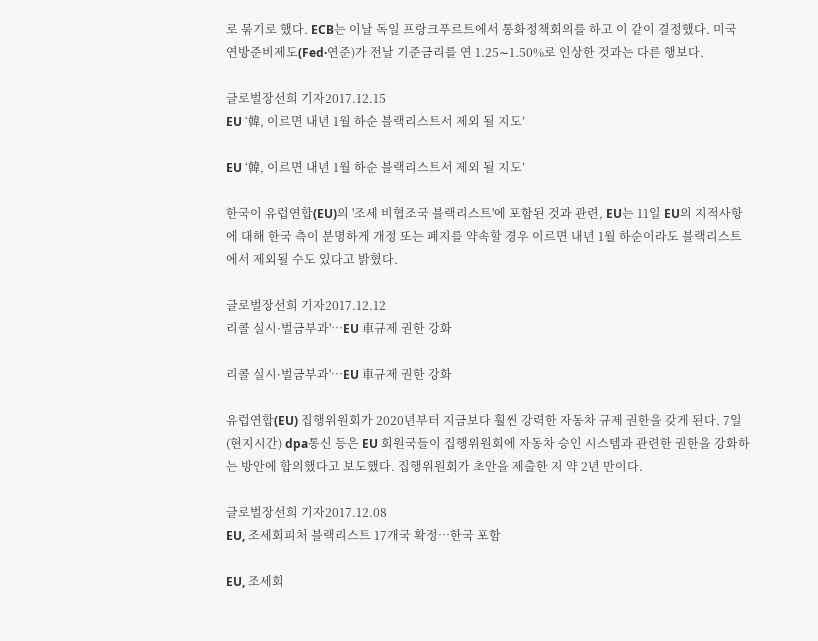로 묶기로 했다. ECB는 이날 독일 프랑크푸르트에서 통화정책회의를 하고 이 같이 결정했다. 미국 연방준비제도(Fed·연준)가 전날 기준금리를 연 1.25∼1.50%로 인상한 것과는 다른 행보다.

글로벌장선희 기자2017.12.15
EU ‘韓, 이르면 내년 1월 하순 블랙리스트서 제외 될 지도’

EU ‘韓, 이르면 내년 1월 하순 블랙리스트서 제외 될 지도’

한국이 유럽연합(EU)의 '조세 비협조국 블랙리스트'에 포함된 것과 관련, EU는 11일 EU의 지적사항에 대해 한국 측이 분명하게 개정 또는 폐지를 약속할 경우 이르면 내년 1월 하순이라도 블랙리스트에서 제외될 수도 있다고 밝혔다.

글로벌장선희 기자2017.12.12
리콜 실시·벌금부과'…EU 車규제 권한 강화

리콜 실시·벌금부과'…EU 車규제 권한 강화

유럽연합(EU) 집행위원회가 2020년부터 지금보다 훨씬 강력한 자동차 규제 권한을 갖게 된다. 7일(현지시간) dpa통신 등은 EU 회원국들이 집행위원회에 자동차 승인 시스템과 관련한 권한을 강화하는 방안에 합의했다고 보도했다. 집행위원회가 초안을 제출한 지 약 2년 만이다.

글로벌장선희 기자2017.12.08
EU, 조세회피처 블랙리스트 17개국 확정…한국 포함

EU, 조세회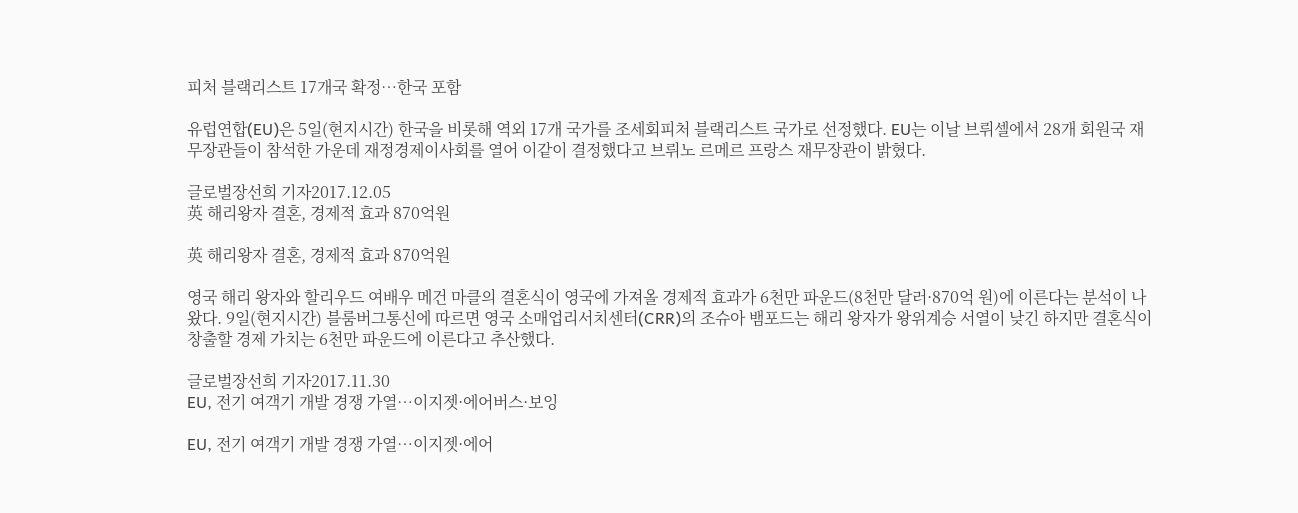피처 블랙리스트 17개국 확정…한국 포함

유럽연합(EU)은 5일(현지시간) 한국을 비롯해 역외 17개 국가를 조세회피처 블랙리스트 국가로 선정했다. EU는 이날 브뤼셀에서 28개 회원국 재무장관들이 참석한 가운데 재정경제이사회를 열어 이같이 결정했다고 브뤼노 르메르 프랑스 재무장관이 밝혔다.

글로벌장선희 기자2017.12.05
英 해리왕자 결혼, 경제적 효과 870억원

英 해리왕자 결혼, 경제적 효과 870억원

영국 해리 왕자와 할리우드 여배우 메건 마클의 결혼식이 영국에 가져올 경제적 효과가 6천만 파운드(8천만 달러·870억 원)에 이른다는 분석이 나왔다. 9일(현지시간) 블룸버그통신에 따르면 영국 소매업리서치센터(CRR)의 조슈아 뱀포드는 해리 왕자가 왕위계승 서열이 낮긴 하지만 결혼식이 창출할 경제 가치는 6천만 파운드에 이른다고 추산했다.

글로벌장선희 기자2017.11.30
EU, 전기 여객기 개발 경쟁 가열…이지젯·에어버스·보잉

EU, 전기 여객기 개발 경쟁 가열…이지젯·에어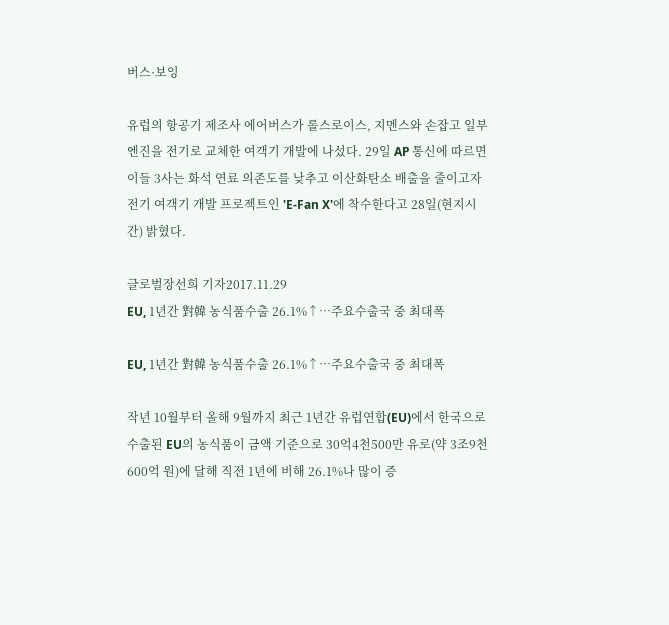버스·보잉

유럽의 항공기 제조사 에어버스가 롤스로이스, 지멘스와 손잡고 일부 엔진을 전기로 교체한 여객기 개발에 나섰다. 29일 AP 통신에 따르면 이들 3사는 화석 연료 의존도를 낮추고 이산화탄소 배출을 줄이고자 전기 여객기 개발 프로젝트인 'E-Fan X'에 착수한다고 28일(현지시간) 밝혔다.

글로벌장선희 기자2017.11.29
EU, 1년간 對韓 농식품수출 26.1%↑…주요수출국 중 최대폭

EU, 1년간 對韓 농식품수출 26.1%↑…주요수출국 중 최대폭

작년 10월부터 올해 9월까지 최근 1년간 유럽연합(EU)에서 한국으로 수출된 EU의 농식품이 금액 기준으로 30억4천500만 유로(약 3조9천600억 원)에 달해 직전 1년에 비해 26.1%나 많이 증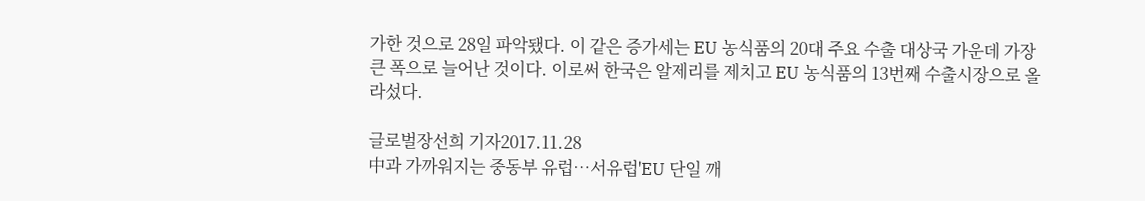가한 것으로 28일 파악됐다. 이 같은 증가세는 EU 농식품의 20대 주요 수출 대상국 가운데 가장 큰 폭으로 늘어난 것이다. 이로써 한국은 알제리를 제치고 EU 농식품의 13번째 수출시장으로 올라섰다.

글로벌장선희 기자2017.11.28
中과 가까워지는 중동부 유럽…서유럽'EU 단일 깨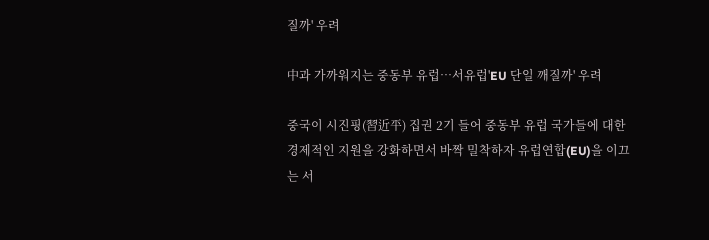질까' 우려

中과 가까워지는 중동부 유럽…서유럽'EU 단일 깨질까' 우려

중국이 시진핑(習近平) 집권 2기 들어 중동부 유럽 국가들에 대한 경제적인 지원을 강화하면서 바짝 밀착하자 유럽연합(EU)을 이끄는 서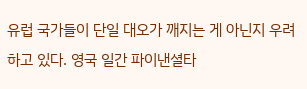유럽 국가들이 단일 대오가 깨지는 게 아닌지 우려하고 있다. 영국 일간 파이낸셜타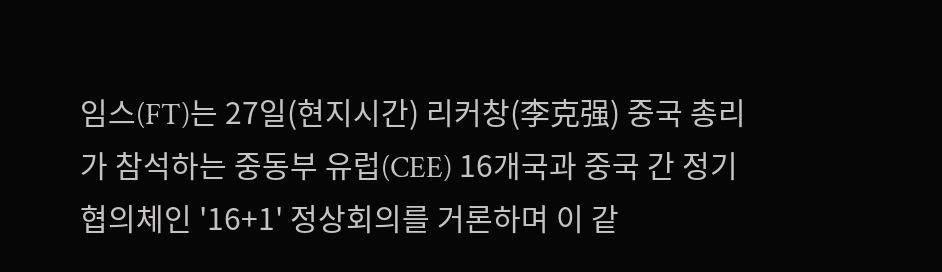임스(FT)는 27일(현지시간) 리커창(李克强) 중국 총리가 참석하는 중동부 유럽(CEE) 16개국과 중국 간 정기 협의체인 '16+1' 정상회의를 거론하며 이 같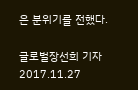은 분위기를 전했다.

글로벌장선희 기자2017.11.27